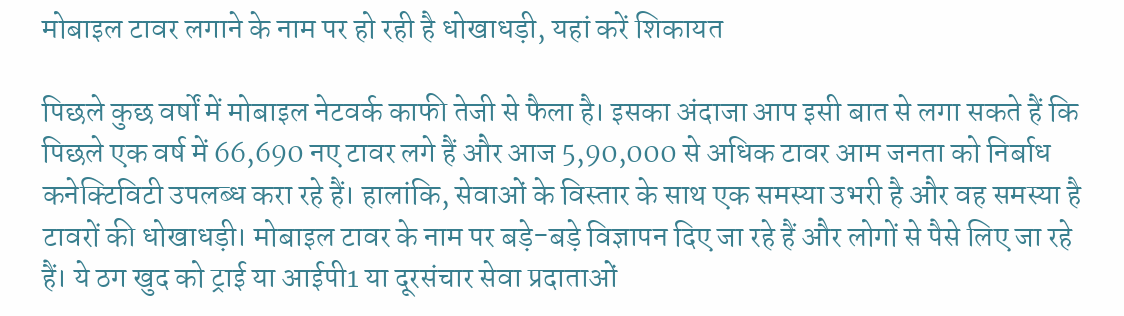मोबाइल टावर लगाने के नाम पर हो रही है धोखाधड़ी, यहां करें शिकायत

पिछले कुछ वर्षों में मोबाइल नेटवर्क काफी तेजी से फैला है। इसका अंदाजा आप इसी बात से लगा सकते हैं कि पिछले एक वर्ष में 66,690 नए टावर लगे हैं और आज 5,90,000 से अधिक टावर आम जनता को निर्बाध कनेक्टिविटी उपलब्ध करा रहे हैं। हालांकि, सेवाओं के विस्तार के साथ एक समस्या उभरी है और वह समस्या है टावरों की धोखाधड़ी। मोबाइल टावर के नाम पर बड़े-बड़े विज्ञापन दिए जा रहे हैं और लोगों से पैसे लिए जा रहे हैं। ये ठग खुद को ट्राई या आईपी1 या दूरसंचार सेवा प्रदाताओं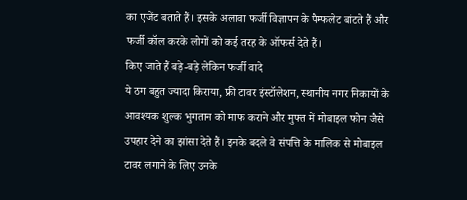का एजेंट बताते हैं। इसके अलावा फर्जी विज्ञापन के पैम्फलेट बांटते हैं और फर्जी कॉल करके लोगों को कई तरह के ऑफर्स देते हैं।
किए जाते हैं बड़े-बड़े लेकिन फर्जी वादे
ये ठग बहुत ज्यादा किराया, फ्री टावर इंस्टॉलेशन, स्थानीय नगर निकायों के आवश्यक शुल्क भुगतान को माफ कराने और मुफ्त में मोबाइल फोन जैसे उपहार देने का झांसा देते हैं। इनके बदले वे संपत्ति के मालिक से मोबाइल टावर लगाने के लिए उनके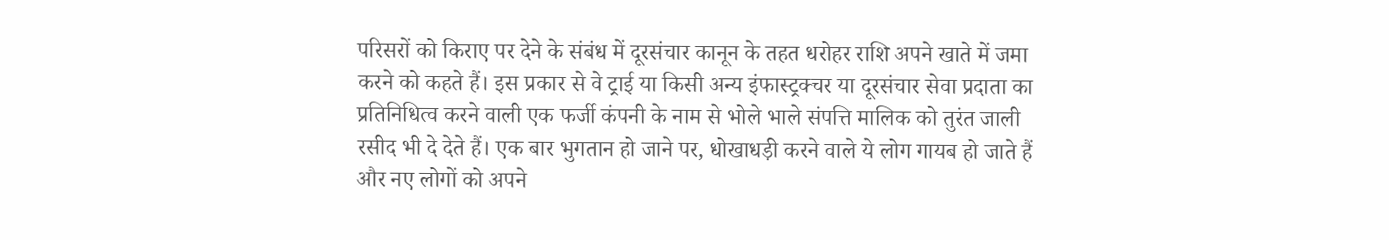परिसरों को किराए पर देने के संबंध में दूरसंचार कानून के तहत धरोहर राशि अपने खाते में जमा करने को कहते हैं। इस प्रकार से वे ट्राई या किसी अन्य इंफास्ट्रक्चर या दूरसंचार सेवा प्रदाता का प्रतिनिधित्व करने वाली एक फर्जी कंपनी के नाम से भोले भाले संपत्ति मालिक को तुरंत जाली रसीद भी दे देते हैं। एक बार भुगतान हो जाने पर, धोखाधड़ी करने वाले ये लोग गायब हो जाते हैं और नए लोगों को अपने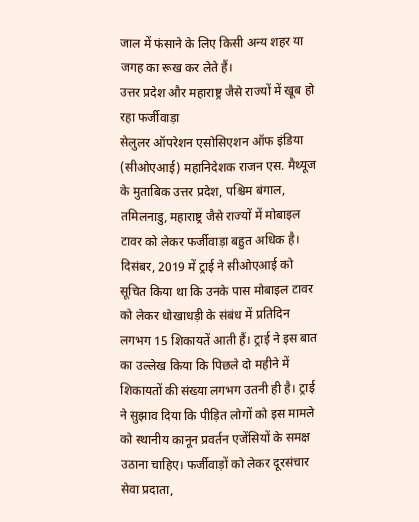जाल में फंसाने के लिए किसी अन्य शहर या जगह का रूख कर लेते हैं।
उत्तर प्रदेश और महाराष्ट्र जैसे राज्यों में खूब हो रहा फर्जीवाड़ा
सेलुलर ऑपरेशन एसोसिएशन ऑफ इंडिया (सीओएआई) महानिदेशक राजन एस. मैथ्यूज के मुताबिक उत्तर प्रदेश, पश्चिम बंगाल, तमिलनाडु, महाराष्ट्र जैसे राज्यों में मोबाइल टावर को लेकर फर्जीवाड़ा बहुत अधिक है। दिसंबर, 2019 में ट्राई ने सीओएआई को सूचित किया था कि उनके पास मोबाइल टावर को लेकर धोखाधड़ी के संबंध में प्रतिदिन लगभग 15 शिकायतें आती हैं। ट्राई ने इस बात का उल्लेख किया कि पिछले दो महीने में शिकायतों की संख्या लगभग उतनी ही है। ट्राई ने सुझाव दिया कि पीड़ित लोगों को इस मामले को स्थानीय कानून प्रवर्तन एजेंसियों के समक्ष उठाना चाहिए। फर्जीवाड़ों को लेकर दूरसंचार सेवा प्रदाता,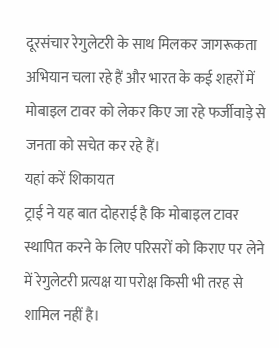दूरसंचार रेगुलेटरी के साथ मिलकर जागरूकता अभियान चला रहे हैं और भारत के कई शहरों में मोबाइल टावर को लेकर किए जा रहे फर्जीवाड़े से जनता को सचेत कर रहे हैं।
यहां करें शिकायत
ट्राई ने यह बात दोहराई है कि मोबाइल टावर स्थापित करने के लिए परिसरों को किराए पर लेने में रेगुलेटरी प्रत्यक्ष या परोक्ष किसी भी तरह से शामिल नहीं है।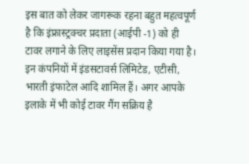इस बात को लेकर जागरूक रहना बहुत महत्वपूर्ण है कि इंफ्रास्ट्रक्चर प्रदाता (आईपी -1) को ही टावर लगाने के लिए लाइसेंस प्रदान किया गया है। इन कंपनियों में इंडसटावर्स लिमिटेड, एटीसी, भारती इंफाटेल आदि शामिल हैं। अगर आपके इलाके में भी कोई टावर गैंग सक्रिय है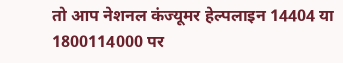तो आप नेशनल कंज्यूमर हेल्पलाइन 14404 या 1800114000 पर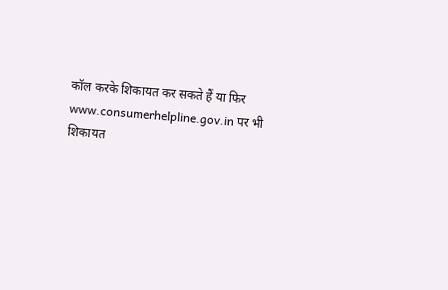कॉल करके शिकायत कर सकते हैं या फिर www.consumerhelpline.gov.in पर भी शिकायत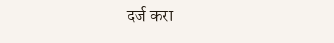दर्ज करा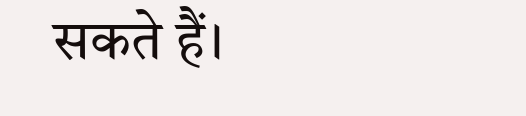सकते हैं।